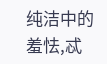纯洁中的羞怯,忒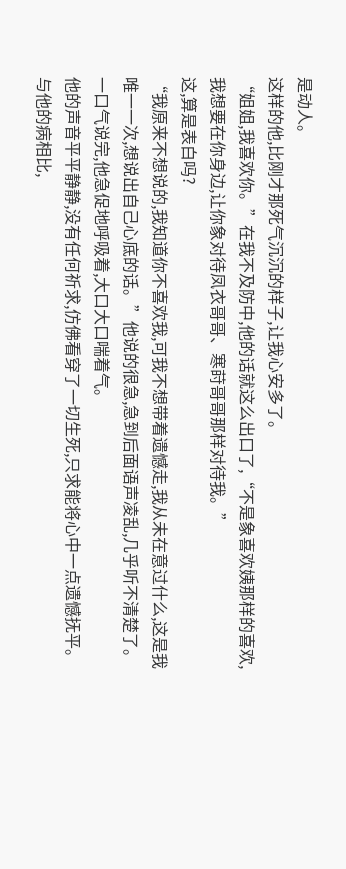是动人。
这样的他,比刚才那死气沉沉的样子,让我心安多了。
“姐姐,我喜欢你。”在我不及防中,他的话就这么出口了,“不是象喜欢姨那样的喜欢,我想要在你身边,让你象对待凤衣哥哥、寒莳哥哥那样对待我。”
这,算是表白吗?
“我原来不想说的,我知道你不喜欢我,可我不想带着遗憾走,我从未在意过什么,这是我唯一一次,想说出自己心底的话。”他说的很急,急到后面语声凌乱,几乎听不清楚了。
一口气说完,他急促地呼吸着,大口大口喘着气。
他的声音平平静静,没有任何祈求,仿佛看穿了一切生死,只求能将心中一点遗憾抚平。
与他的病相比,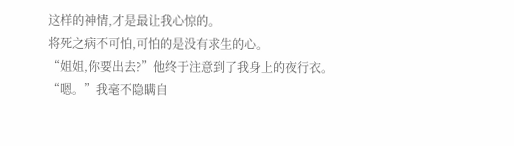这样的神情,才是最让我心惊的。
将死之病不可怕,可怕的是没有求生的心。
“姐姐,你要出去?”他终于注意到了我身上的夜行衣。
“嗯。”我毫不隐瞒自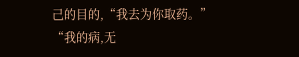己的目的,“我去为你取药。”
“我的病,无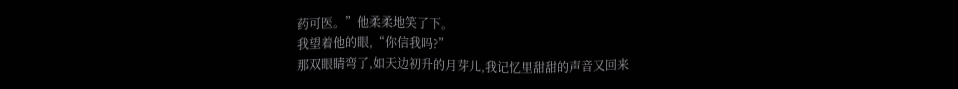药可医。”他柔柔地笑了下。
我望着他的眼,“你信我吗?”
那双眼睛弯了,如天边初升的月芽儿,我记忆里甜甜的声音又回来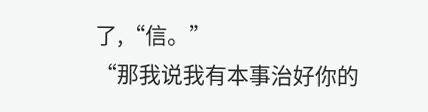了,“信。”
“那我说我有本事治好你的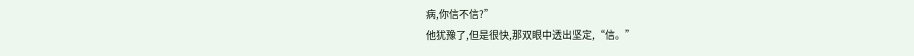病,你信不信?”
他犹豫了,但是很快,那双眼中透出坚定,“信。”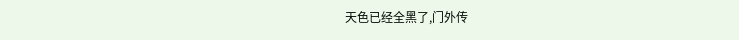天色已经全黑了,门外传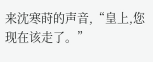来沈寒莳的声音,“皇上,您现在该走了。”